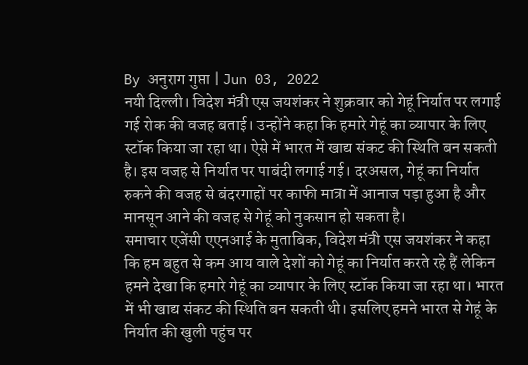By अनुराग गुप्ता | Jun 03, 2022
नयी दिल्ली। विदेश मंत्री एस जयशंकर ने शुक्रवार को गेहूं निर्यात पर लगाई गई रोक की वजह बताई। उन्होंने कहा कि हमारे गेहूं का व्यापार के लिए स्टॉक किया जा रहा था। ऐसे में भारत में खाद्य संकट की स्थिति बन सकती है। इस वजह से निर्यात पर पाबंदी लगाई गई। दरअसल, गेहूं का निर्यात रुकने की वजह से बंदरगाहों पर काफी मात्रा में आनाज पड़ा हुआ है और मानसून आने की वजह से गेहूं को नुकसान हो सकता है।
समाचार एजेंसी एएनआई के मुताबिक, विदेश मंत्री एस जयशंकर ने कहा कि हम बहुत से कम आय वाले देशों को गेहूं का निर्यात करते रहे हैं लेकिन हमने देखा कि हमारे गेहूं का व्यापार के लिए स्टॉक किया जा रहा था। भारत में भी खाद्य संकट की स्थिति बन सकती थी। इसलिए हमने भारत से गेहूं के निर्यात की खुली पहुंच पर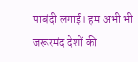पाबंदी लगाई। हम अभी भी जरूरमंद देशों की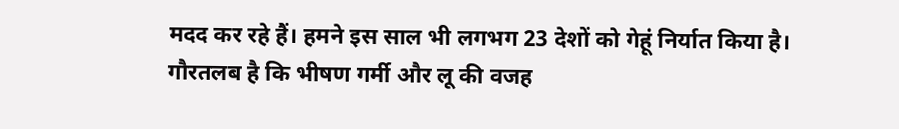मदद कर रहे हैं। हमने इस साल भी लगभग 23 देशों को गेहूं निर्यात किया है।
गौरतलब है कि भीषण गर्मी और लू की वजह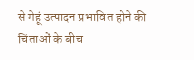से गेहूं उत्पादन प्रभावित होने की चिंताओं के बीच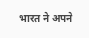भारत ने अपने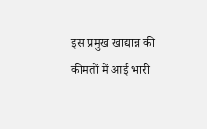इस प्रमुख खाद्यान्न की कीमतों में आई भारी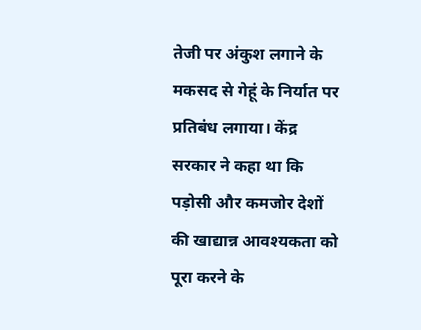तेजी पर अंकुश लगाने के मकसद से गेहूं के निर्यात पर प्रतिबंध लगाया। केंद्र सरकार ने कहा था कि पड़ोसी और कमजोर देशों की खाद्यान्न आवश्यकता को पूरा करने के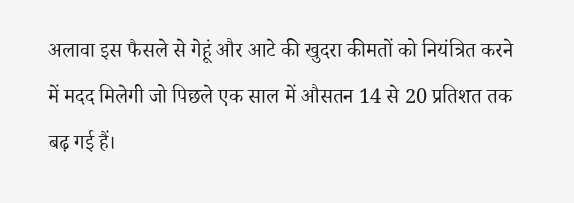अलावा इस फैसले से गेहूं और आटे की खुदरा कीमतों को नियंत्रित करने में मदद मिलेगी जो पिछले एक साल में औसतन 14 से 20 प्रतिशत तक बढ़ गई हैं।